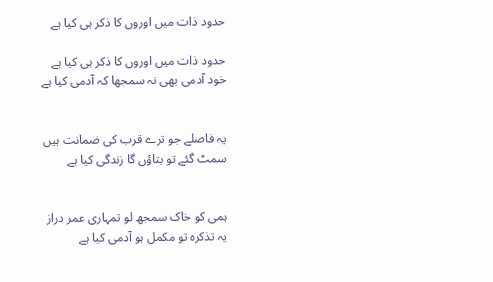حدود ذات میں اوروں کا ذکر ہی کیا ہے

حدود ذات میں اوروں کا ذکر ہی کیا ہے
خود آدمی بھی نہ سمجھا کہ آدمی کیا ہے


یہ فاصلے جو ترے قرب کی ضمانت ہیں
سمٹ گئے تو بتاؤں گا زندگی کیا ہے


ہمی کو خاک سمجھ لو تمہاری عمر دراز
یہ تذکرہ تو مکمل ہو آدمی کیا ہے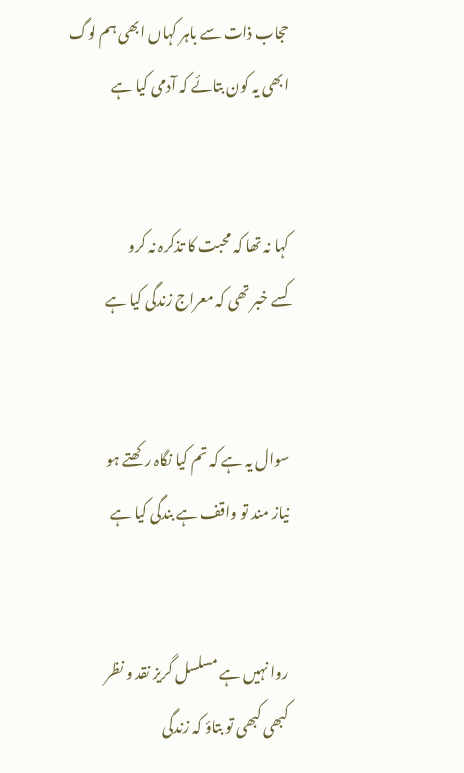حجاب ذات سے باہر کہاں ابھی ہم لوگ
ابھی یہ کون بتائے کہ آدمی کیا ہے


کہا نہ تھا کہ محبت کا تذکرہ نہ کرو
کسے خبر تھی کہ معراج زندگی کیا ہے


سوال یہ ہے کہ تم کیا نگاہ رکھتے ہو
نیاز مند تو واقف ہے بندگی کیا ہے


روا نہیں ہے مسلسل گریز نقد و نظر
کبھی کبھی تو بتاؤ کہ زندگی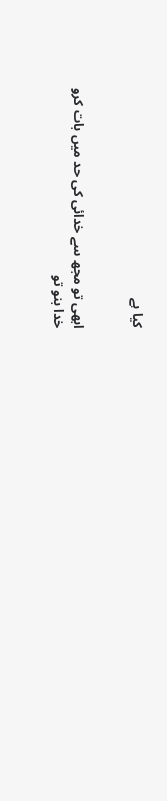کیا ہے


ابھی تو مجھ سے خدائی کی حد میں بات کرو
خدا بنو تو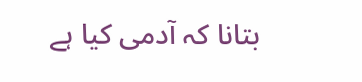بتانا کہ آدمی کیا ہے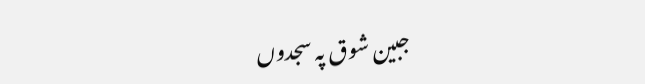جبین شوق پہ سجدوں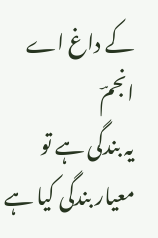کے داغ اے انجمؔ
یہ بندگی ہے تو معیار بندگی کیا ہے